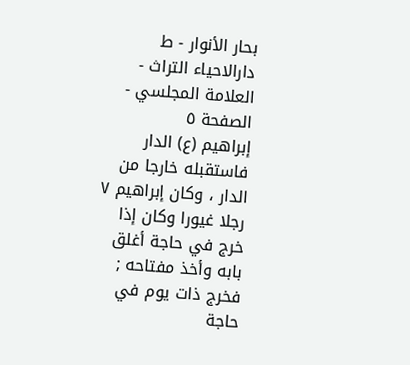بحار الأنوار - ط دارالاحیاء التراث - العلامة المجلسي - الصفحة ٥
إبراهيم (ع) الدار فاستقبله خارجا من الدار ، وكان إبراهيم ٧ رجلا غيورا وكان إذا خرج في حاجة أغلق بابه وأخذ مفتاحه ; فخرج ذات يوم في حاجة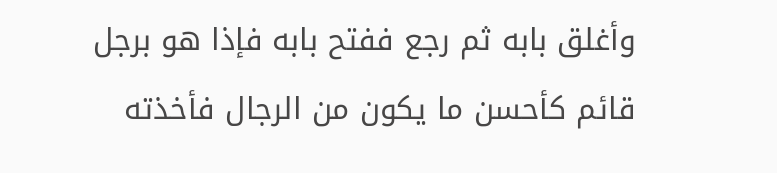وأغلق بابه ثم رجع ففتح بابه فإذا هو برجل قائم كأحسن ما يكون من الرجال فأخذته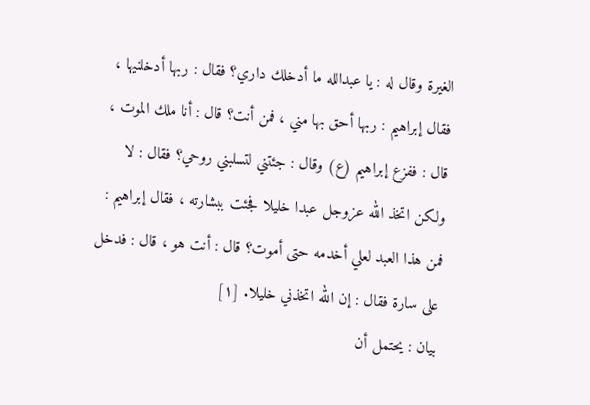الغيرة وقال له : يا عبدالله ما أدخلك داري؟ فقال : ربها أدخلنيها ، فقال إبراهيم : ربها أحق بها مني ، فمن أنت؟ قال : أنا ملك الموت ، قال : ففزع إبراهيم (ع) وقال : جئتني لتسلبني روحي؟ فقال : لا ولكن اتخذ الله عزوجل عبدا خليلا فجئت ببشارته ، فقال إبراهيم : فمن هذا العبد لعلي أخدمه حتى أموت؟ قال : أنت هو ، قال : فدخل على سارة فقال : إن الله اتخذني خليلا. [١]
بيان : يحتمل أن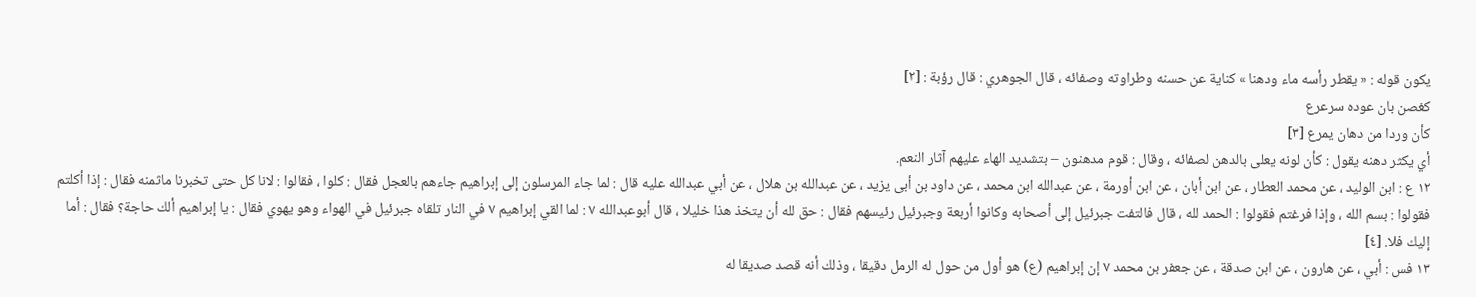يكون قوله : « يقطر رأسه ماء ودهنا » كناية عن حسنه وطراوته وصفائه ، قال الجوهري : قال رؤبة : [٢]
كغصن بان عوده سرعرع
كأن وردا من دهان يمرع [٣]
أي يكثر دهنه يقول : كأن لونه يعلى بالدهن لصفائه ، وقال : قوم مدهنون – بتشديد الهاء عليهم آثار النعم.
١٢ ع : ابن الوليد ، عن محمد العطار ، عن ابن أبان ، عن ابن أورمة ، عن عبدالله ابن محمد ، عن داود بن أبى يزيد ، عن عبدالله بن هلال ، عن أبي عبدالله عليه قال : لما جاء المرسلون إلى إبراهيم جاءهم بالعجل فقال : كلوا ، فقالوا : لانا كل حتى تخبرنا ماثمنه فقال : إذا أكلتم فقولوا : بسم الله ، وإذا فرغتم فقولوا : الحمد لله ، قال فالتفت جبرئيل إلى أصحابه وكانوا أربعة وجبرئيل رئيسهم فقال : حق لله أن يتخذ هذا خليلا ، قال أبوعبدالله ٧ : لما القي إبراهيم ٧ في النار تلقاه جبرئيل في الهواء وهو يهوي فقال : يا إبراهيم ألك حاجة؟ فقال : أما إليك فلا. [٤]
١٣ فس : أبي ، عن هارون ، عن ابن صدقة ، عن جعفر بن محمد ٧ إن إبراهيم (ع) هو أول من حول له الرمل دقيقا ، وذلك أنه قصد صديقا له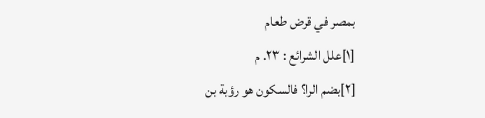بمصر في قرض طعام
[١]علل الشرائع : ٢٣. م
[٢]بضم الرا؟ فالسكون هو رؤبة بن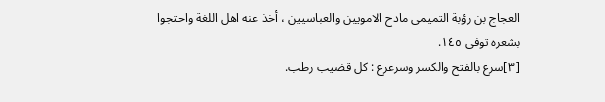العجاج بن رؤبة التميمى مادح الامويين والعباسيين ، أخذ عنه اهل اللغة واحتجوا بشعره توفى ١٤٥.
[٣]سرع بالفتح والكسر وسرعرع : كل قضيب رطب.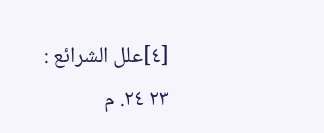[٤]علل الشرائع : ٢٣ ٢٤. م